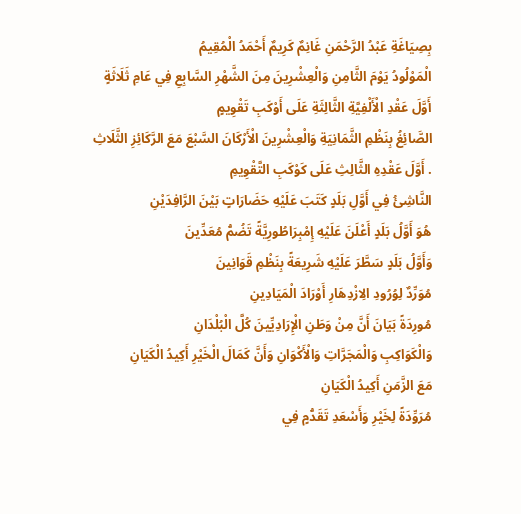بِصِيَاغَةِ عَبْدُ الرَّحْمَنِ غَانِمٌ كَرِيمٌ أَحْمَدُ الْمُقِيمُ
الْمَوْلُودُ يَوْمَ الثَّامِنِ وَالْعِشْرِينَ مِنَ الشَّهْرِ السَّابِعِ فِي عَامِ ثَلَاثَةٍ
أَوَّلَ عَقْدِ الْأَلْفِيَّةِ الثَّالِثَةِ عَلَى أَوْكَبِ تَقْوِيمٍ
الصَّائِغُ بِنَظْمِ الثَّمَانِيَةِ وَالْعِشْرِينَ الْأَرْكَانَ السَّبْعَ مَعَ الرَّكَائِزِ الثَّلَاثِ
. أَوَّلَ عَقْدِهِ الثَّالِثِ عَلَى كَوْكَبِ التَّقْوِيمِ
النَّاشِئُ فِي أَوَّلِ بَلَدٍ كَتَبَ عَلَيْهِ حَضَارَاتٍ بَيْنَ الرَّافِدَيْنِ
هُوَ أَوَّلُ بَلَدٍ أَعْلَنَ عَلَيْهِ إِمْبِرَاطُورِيَّةً تَضُمُّ مُعَدِّينَ
وَأَوَّلُ بَلَدٍ سَطَّرَ عَلَيْهِ شَرِيعَةً بِنَظْمِ قَوَانِينَ
مُوَرِّدٌ لِوُرُودِ الِازْدِهَارِ أَوْرَادَ الْمَيَادِينِ
مُورِدَةً بَيَانَ أَنَّ مِنْ وَطَنِ الْإِرَادِيِّينَ كُلَّ الْبُلْدَانِ
وَالْكَوَاكِبِ وَالْمَجَرَّاتِ وَالْأَكْوَانِ وَأَنَّ كَمَالَ الْخَيْرِ أَكِيدُ الْكَيَانِ
مَعَ الزَّمَنِ أَكِيدُ الْكَيَانِ
مُرَوِّدَةً لِخَيْرِ وَأَسْعَدِ تَقَدُّمٍ فِي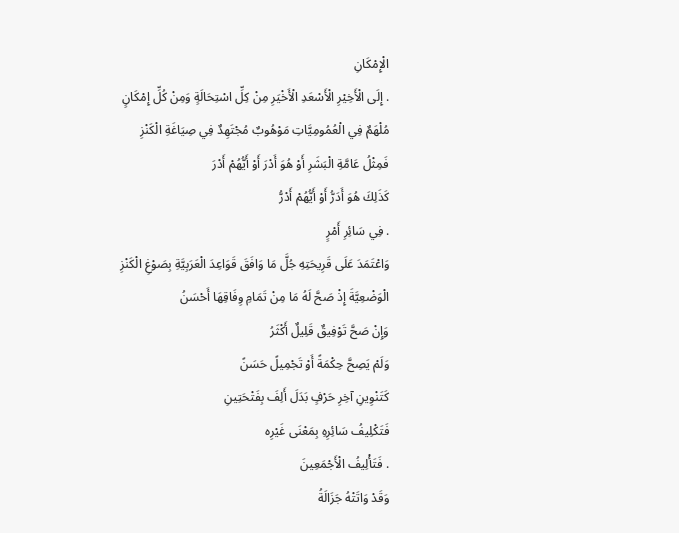الْإِمْكَانِ
. إِلَى الْأَخِيْرِ الْأَسْعَدِ الْأَخْيَرِ مِنْ كِلِّ اسْتِحَالَةٍ وَمِنْ كُلِّ إِمْكَانٍ
مُلْهَمٌ فِي الْعُمُومِيَّاتِ مَوْهُوبٌ مُجْتَهِدٌ فِي صِيَاغَةِ الْكَنْزِ
فَمِثْلُ عَامَّةِ الْبَشَرِ أَوْ هُوَ أَدْرَ أَوْ أَيُّهُمْ أَدْرَ
كَذَلِكَ هُوَ أَدَرُّ أَوْ أَيُّهُمْ أَدْرُّ
. فِي سَائِرِ أَمْرٍ
وَاعْتَمَدَ عَلَى قَرِيحَتِهِ جُلَّ مَا وَافَقَ قَوَاعِدَ الْعَرَبِيَّةِ بِصَوْغِ الْكَنْزِ
الْوَضْعِيَّةَ إِذْ صَحَّ لَهُ مَا مِنْ تَمَامِ وِفَاقِهَا أَحْسَنُ
وَإِنْ صَحَّ تَوْفِيقٌ قَلِيلٌ أَكْثَرُ
وَلَمْ يَصِحَّ حِكْمَةً أَوْ تَجْمِيلً حَسَنً
كَتَنْوِينِ آخِرِ حَرْفٍ بَدَلَ أَلِفَ بِفَتْحَتِينِ
فَتَكْلِيفُ سَائِرِهِ بِمَعْنَى غَيْرِه
. فَتَأْلِيفُ الْأَجْمَعِينَ
وَقَدْ وَاتَتْهُ جَزَالَةُ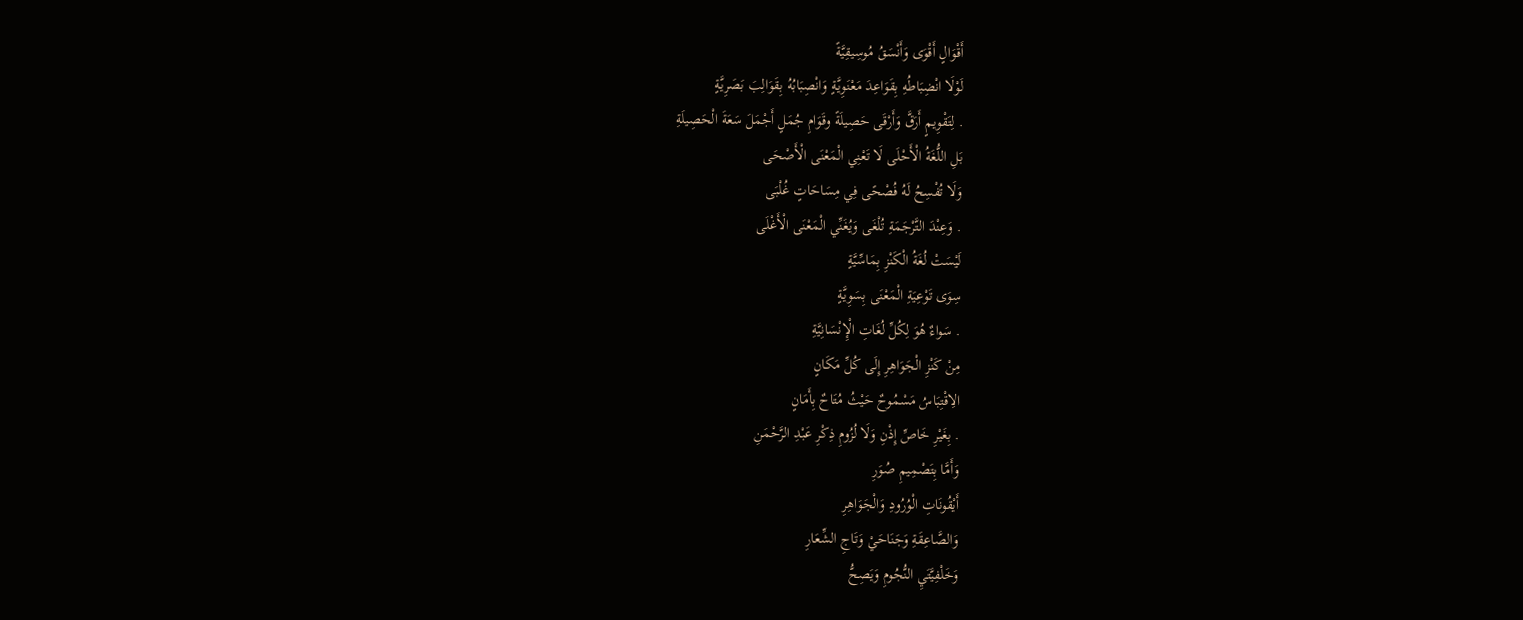أَقْوَالٍ أَقْوَى وَأَنْسَقُ مُوسِيقِيَّةً
لَوْلَا انْضِبَاطُهِ بِقَوَاعِدَ مَعْنَوِيَّةٍ وَانْصِبَابُهُ بِقَوَالِبَ بَصَرِيَّةٍ
. لِتَقْوِيمٍ أَرَقَّ وَأَرْقَى حَصِيلَةً وقَوَامِ جُمَلٍ أَجْمَلَ سَعَةَ الْحَصِيلَةِ
بَلِ اللُّغَةُ الْأَحْلَى لَا تَعْنِي الْمَعْنَى الْأَصْحَى
وَلَا تُفْسِحُ لَهُ فُصْحًى فِي مِسَاحَاتٍ غُلْبَى
. وَعِنْدَ التَّرْجَمَةِ تُلْغَى وَيُغَنِّي الْمَعْنَى الْأَغْلَى
لَيْسَتْ لُغَةُ الْكَنْزِ بِمَاسِّيَّةٍ
سِوَى تَوْعِيَةِ الْمَعْنَى بِسَوِيَّةٍ
. سَواءٌ هُوَ لِكُلِّ لُغَاتِ الْإِنْسَانِيَّةِ
مِنْ كَنْزِ الْجَوَاهِرِ إِلَى كُلِّ مَكَانٍ
الِاقْتِبَاسُ مَسْمُوحٌ حَيْثُ مُتَاحٌ بِأَمَانٍ
. بِغَيْرِ خَاصِّ إِذْنِ وَلَا لُزُومِ ذِكْرِ عَبْدِ الرَّحْمَنِ
وَأَمَّا بِتَصْمِيمِ صُوَرِ
أَيْقُونَاتِ الْوُرُودِ وَالْجَوَاهِرِ
وَالصَّاعِقَةِ وَجَنَاحَيْ وَتَاجِ الشِّعَارِ
وَخَلْفِيَّتَيِ النُّجُومِ وَيَصِحُّ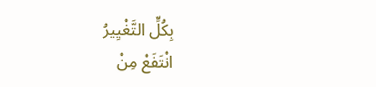بِكُلٍّ التَّغْيِيرُ
انْتَفَعْ مِنْ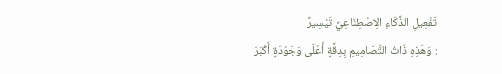تَفْعِيلِ الذَّكَاءِ الِاصْطِنَاعِيِّ تَيْسِيرً
: وَهَذِهِ ذَاتُ التَّصَامِيمِ بِدِقَّةٍ أَعْلَى وَجَوْدَةٍ أَكْبَرَ